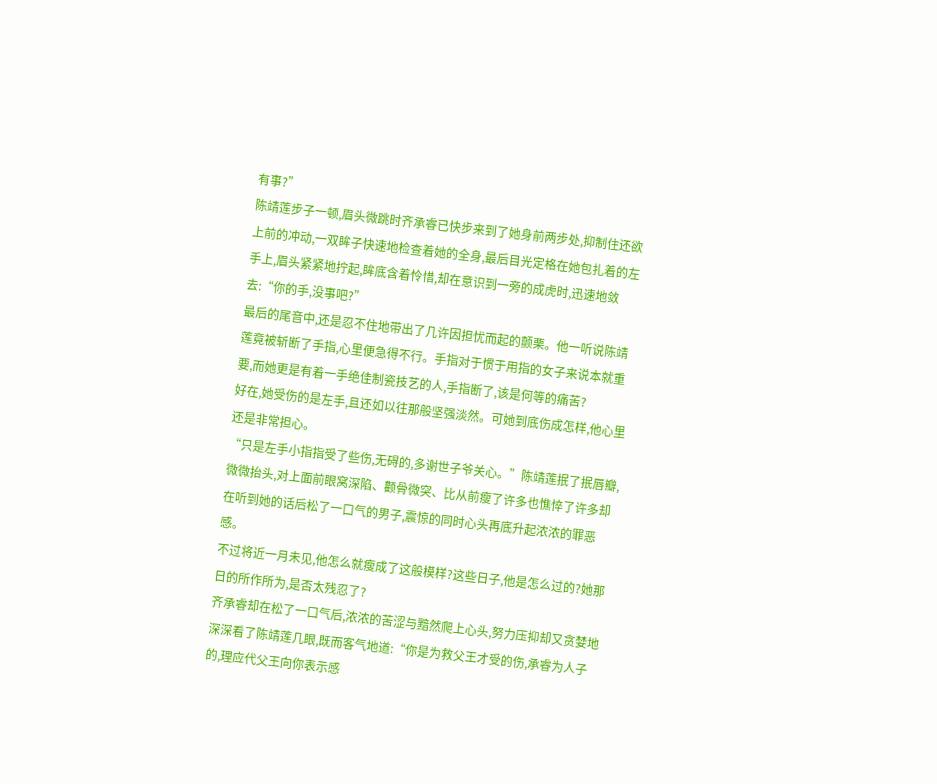有事?”
陈靖莲步子一顿,眉头微跳时齐承睿已快步来到了她身前两步处,抑制住还欲上前的冲动,一双眸子快速地检查着她的全身,最后目光定格在她包扎着的左手上,眉头紧紧地拧起,眸底含着怜惜,却在意识到一旁的成虎时,迅速地敛去:“你的手,没事吧?”
最后的尾音中,还是忍不住地带出了几许因担忧而起的颤栗。他一听说陈靖莲竟被斩断了手指,心里便急得不行。手指对于惯于用指的女子来说本就重要,而她更是有着一手绝佳制瓷技艺的人,手指断了,该是何等的痛苦?
好在,她受伤的是左手,且还如以往那般坚强淡然。可她到底伤成怎样,他心里还是非常担心。
“只是左手小指指受了些伤,无碍的,多谢世子爷关心。”陈靖莲抿了抿唇瓣,微微抬头,对上面前眼窝深陷、颧骨微突、比从前瘦了许多也憔悴了许多却在听到她的话后松了一口气的男子,震惊的同时心头再底升起浓浓的罪恶感。
不过将近一月未见,他怎么就瘦成了这般模样?这些日子,他是怎么过的?她那日的所作所为,是否太残忍了?
齐承睿却在松了一口气后,浓浓的苦涩与黯然爬上心头,努力压抑却又贪婪地深深看了陈靖莲几眼,既而客气地道:“你是为救父王才受的伤,承睿为人子的,理应代父王向你表示感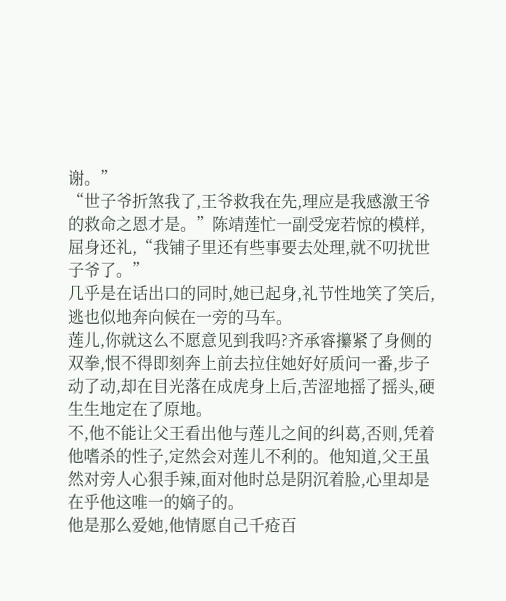谢。”
“世子爷折煞我了,王爷救我在先,理应是我感激王爷的救命之恩才是。”陈靖莲忙一副受宠若惊的模样,屈身还礼,“我铺子里还有些事要去处理,就不叨扰世子爷了。”
几乎是在话出口的同时,她已起身,礼节性地笑了笑后,逃也似地奔向候在一旁的马车。
莲儿,你就这么不愿意见到我吗?齐承睿攥紧了身侧的双拳,恨不得即刻奔上前去拉住她好好质问一番,步子动了动,却在目光落在成虎身上后,苦涩地摇了摇头,硬生生地定在了原地。
不,他不能让父王看出他与莲儿之间的纠葛,否则,凭着他嗜杀的性子,定然会对莲儿不利的。他知道,父王虽然对旁人心狠手辣,面对他时总是阴沉着脸,心里却是在乎他这唯一的嫡子的。
他是那么爱她,他情愿自己千疮百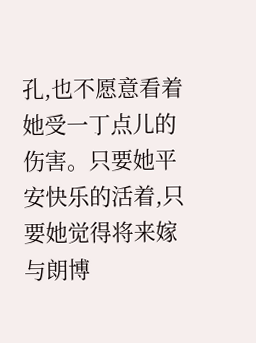孔,也不愿意看着她受一丁点儿的伤害。只要她平安快乐的活着,只要她觉得将来嫁与朗博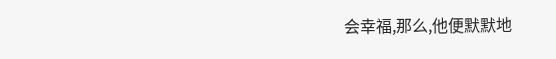会幸福,那么,他便默默地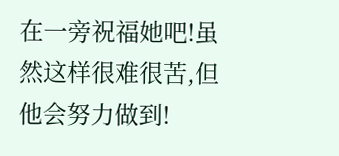在一旁祝福她吧!虽然这样很难很苦,但他会努力做到!